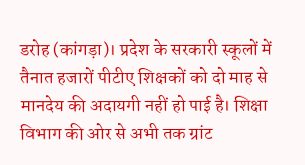डरोह (कांगड़ा)। प्रदेश के सरकारी स्कूलों में तैनात हजारों पीटीए शिक्षकों को दो माह से मानदेय की अदायगी नहीं हो पाई है। शिक्षा विभाग की ओर से अभी तक ग्रांट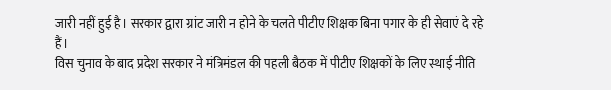जारी नहीं हुई है। सरकार द्वारा ग्रांट जारी न होने के चलते पीटीए शिक्षक बिना पगार के ही सेवाएं दे रहे हैं।
विस चुनाव के बाद प्रदेश सरकार ने मंत्रिमंडल की पहली बैठक में पीटीए शिक्षकों के लिए स्थाई नीति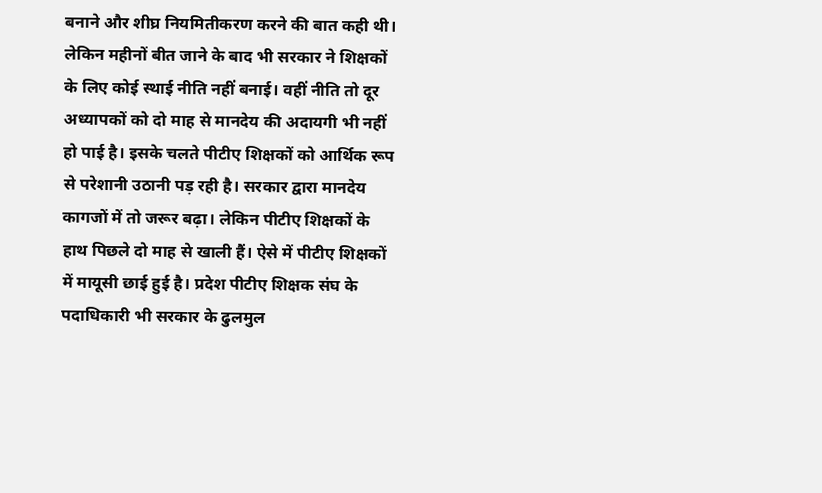बनाने और शीघ्र नियमितीकरण करने की बात कही थी। लेकिन महीनों बीत जाने के बाद भी सरकार ने शिक्षकों के लिए कोई स्थाई नीति नहीं बनाई। वहीं नीति तो दूर अध्यापकों को दो माह से मानदेय की अदायगी भी नहीं हो पाई है। इसके चलते पीटीए शिक्षकों को आर्थिक रूप से परेशानी उठानी पड़ रही है। सरकार द्वारा मानदेय कागजों में तो जरूर बढ़ा। लेकिन पीटीए शिक्षकों के हाथ पिछले दो माह से खाली हैं। ऐसे में पीटीए शिक्षकों में मायूसी छाई हुई है। प्रदेश पीटीए शिक्षक संघ के पदाधिकारी भी सरकार के ढुलमुल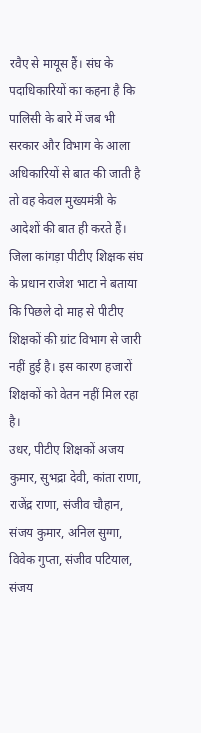रवैए से मायूस हैं। संघ के पदाधिकारियों का कहना है कि पालिसी के बारे में जब भी सरकार और विभाग के आला अधिकारियों से बात की जाती है तो वह केवल मुख्यमंत्री के आदेशों की बात ही करते हैं। जिला कांगड़ा पीटीए शिक्षक संघ के प्रधान राजेश भाटा ने बताया कि पिछले दो माह से पीटीए शिक्षकों की ग्रांट विभाग से जारी नहीं हुई है। इस कारण हजारों शिक्षकों को वेतन नहीं मिल रहा है।
उधर, पीटीए शिक्षकों अजय कुमार, सुभद्रा देवी, कांता राणा, राजेंद्र राणा, संजीव चौहान, संजय कुमार, अनिल सुग्गा, विवेक गुप्ता, संजीव पटियाल, संजय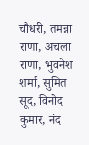चौधरी, तमन्ना राणा, अचला राणा, भुवनेश शर्मा, सुमित सूद, विनोद कुमार, नंद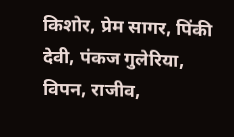किशोर, प्रेम सागर, पिंकी देवी, पंकज गुलेरिया, विपन, राजीव,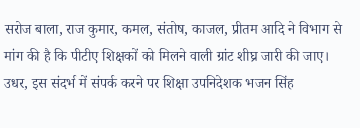सरोज बाला, राज कुमार, कमल, संतोष, काजल, प्रीतम आदि ने विभाग से मांग की है कि पीटीए शिक्षकों को मिलने वाली ग्रांट शीघ्र जारी की जाए।
उधर, इस संदर्भ में संपर्क करने पर शिक्षा उपनिदेशक भजन सिंह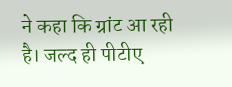ने कहा कि ग्रांट आ रही है। जल्द ही पीटीए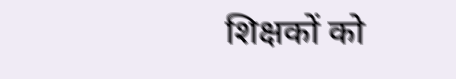शिक्षकों को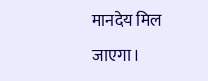मानदेय मिल जाएगा।